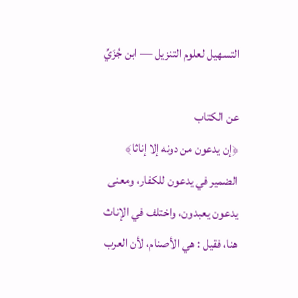التسهيل لعلوم التنزيل — ابن جُزَيِّ

عن الكتاب
﴿إن يدعون من دونه إلا إناثا﴾ الضمير في يدعون للكفار، ومعنى يدعون يعبدون، واختلف في الإناث هنا، فقيل : هي الأصنام، لأن العرب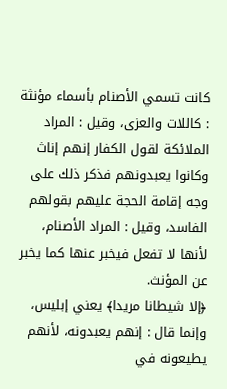كانت تسمي الأصنام بأسماء مؤنثة : كاللات والعزى، وقيل : المراد الملائكة لقول الكفار إنهم إناث وكانوا يعبدونهم فذكر ذلك على وجه إقامة الحجة عليهم بقولهم الفاسد، وقيل : المراد الأصنام، لأنها لا تفعل فيخبر عنها كما يخبر عن المؤنث.
﴿إلا شيطانا مريدا﴾ يعني إبليس، وإنما قال : إنهم يعبدونه، لأنهم يطيعونه في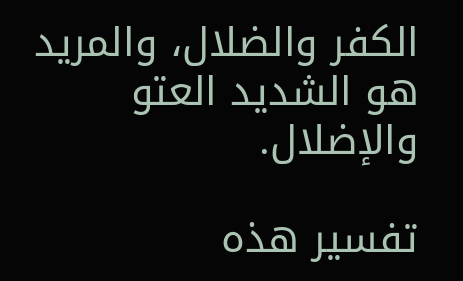الكفر والضلال، والمريد هو الشديد العتو والإضلال.

تفسير هذه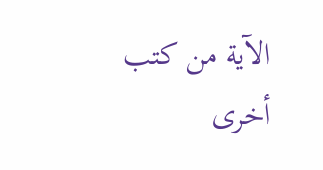الآية من كتب أخرى